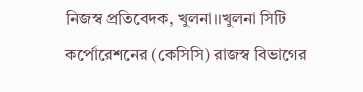নিজস্ব প্রতিবেদক, খুলনা।।খুলনা সিটি কর্পোরেশনের (কেসিসি) রাজস্ব বিভাগের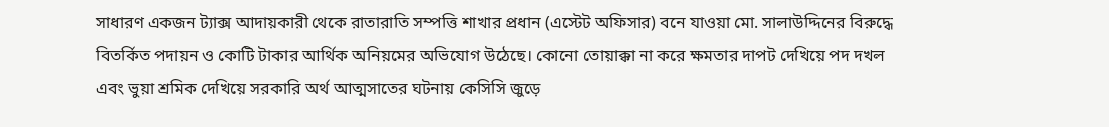সাধারণ একজন ট্যাক্স আদায়কারী থেকে রাতারাতি সম্পত্তি শাখার প্রধান (এস্টেট অফিসার) বনে যাওয়া মো. সালাউদ্দিনের বিরুদ্ধে বিতর্কিত পদায়ন ও কোটি টাকার আর্থিক অনিয়মের অভিযোগ উঠেছে। কোনো তোয়াক্কা না করে ক্ষমতার দাপট দেখিয়ে পদ দখল এবং ভুয়া শ্রমিক দেখিয়ে সরকারি অর্থ আত্মসাতের ঘটনায় কেসিসি জুড়ে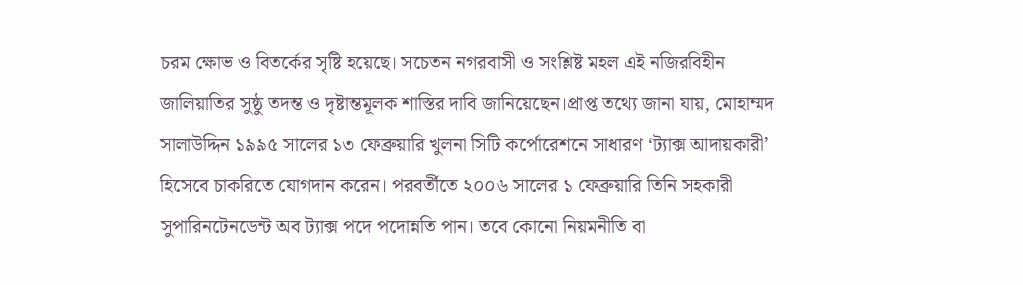চরম ক্ষোভ ও বিতর্কের সৃষ্টি হয়েছে। সচেতন নগরবাসী ও সংশ্লিষ্ট মহল এই নজিরবিহীন জালিয়াতির সুষ্ঠু তদন্ত ও দৃষ্টান্তমূলক শাস্তির দাবি জানিয়েছেন।প্রাপ্ত তথ্যে জানা যায়, মোহাম্মদ সালাউদ্দিন ১৯৯৫ সালের ১৩ ফেব্রুয়ারি খুলনা সিটি কর্পোরেশনে সাধারণ ‘ট্যাক্স আদায়কারী’ হিসেবে চাকরিতে যোগদান করেন। পরবর্তীতে ২০০৬ সালের ১ ফেব্রুয়ারি তিনি সহকারী সুপারিনটেনডেন্ট অব ট্যাক্স পদে পদোন্নতি পান। তবে কোনো নিয়মনীতি বা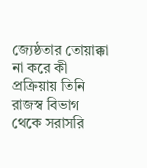জ্যেষ্ঠতার তোয়াক্কা না করে কী প্রক্রিয়ায় তিনি রাজস্ব বিভাগ থেকে সরাসরি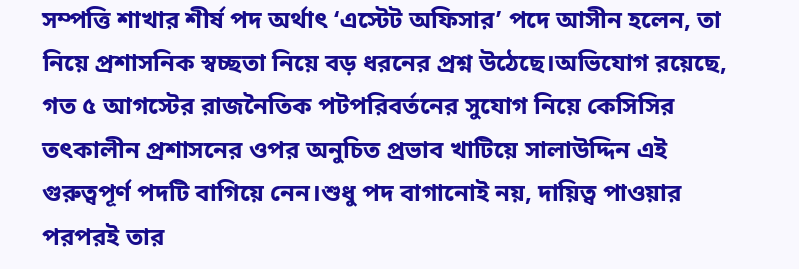সম্পত্তি শাখার শীর্ষ পদ অর্থাৎ ‘এস্টেট অফিসার’ পদে আসীন হলেন, তা নিয়ে প্রশাসনিক স্বচ্ছতা নিয়ে বড় ধরনের প্রশ্ন উঠেছে।অভিযোগ রয়েছে, গত ৫ আগস্টের রাজনৈতিক পটপরিবর্তনের সুযোগ নিয়ে কেসিসির তৎকালীন প্রশাসনের ওপর অনুচিত প্রভাব খাটিয়ে সালাউদ্দিন এই গুরুত্বপূর্ণ পদটি বাগিয়ে নেন।শুধু পদ বাগানোই নয়, দায়িত্ব পাওয়ার পরপরই তার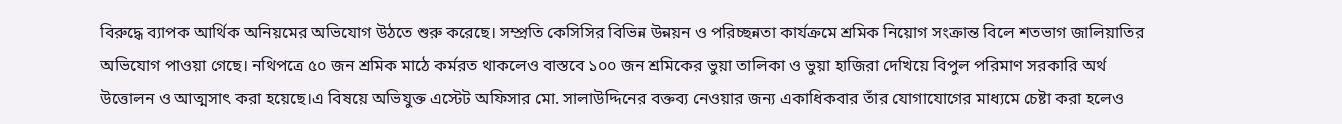বিরুদ্ধে ব্যাপক আর্থিক অনিয়মের অভিযোগ উঠতে শুরু করেছে। সম্প্রতি কেসিসির বিভিন্ন উন্নয়ন ও পরিচ্ছন্নতা কার্যক্রমে শ্রমিক নিয়োগ সংক্রান্ত বিলে শতভাগ জালিয়াতির অভিযোগ পাওয়া গেছে। নথিপত্রে ৫০ জন শ্রমিক মাঠে কর্মরত থাকলেও বাস্তবে ১০০ জন শ্রমিকের ভুয়া তালিকা ও ভুয়া হাজিরা দেখিয়ে বিপুল পরিমাণ সরকারি অর্থ উত্তোলন ও আত্মসাৎ করা হয়েছে।এ বিষয়ে অভিযুক্ত এস্টেট অফিসার মো. সালাউদ্দিনের বক্তব্য নেওয়ার জন্য একাধিকবার তাঁর যোগাযোগের মাধ্যমে চেষ্টা করা হলেও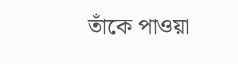তাঁকে পাওয়া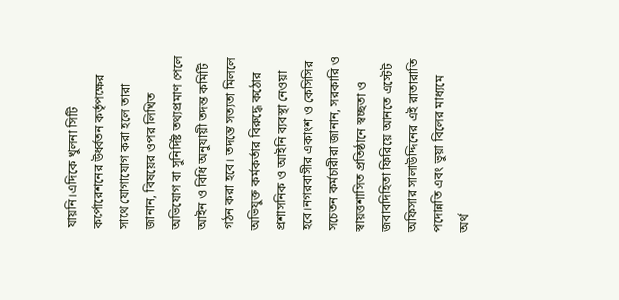যায়নি।এদিকে খুলনা সিটি কর্পোরেশনের উর্ধ্বতন কর্তৃপক্ষের সাথে যোগাযোগ করা হলে তারা জানান, বিষয়ের ওপর লিখিত অভিযোগ বা সুনির্দিষ্ট তথ্যপ্রমাণ পেলে আইন ও বিধি অনুযায়ী তদন্ত কমিটি গঠন করা হবে। তদন্তে সত্যতা মিললে অভিযুক্ত কর্মকর্তার বিরুদ্ধে কঠোর প্রশাসনিক ও আইনি ব্যবস্থা নেওয়া হবে।নগরবাসীর একাংশ ও কেসিসির সচেতন কর্মচারীরা জানান, সরকারি ও স্বায়ত্তশাসিত প্রতিষ্ঠানে স্বচ্ছতা ও জবাবদিহিতা ফিরিয়ে আনতে এস্টেট অফিসার সালাউদ্দিনের এই রাতারাতি পদোন্নতি এবং ভুয়া বিলের মাধ্যমে অর্থ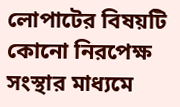লোপাটের বিষয়টি কোনো নিরপেক্ষ সংস্থার মাধ্যমে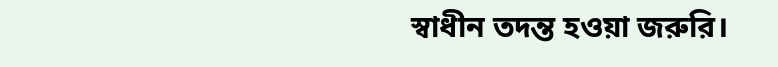স্বাধীন তদন্ত হওয়া জরুরি।